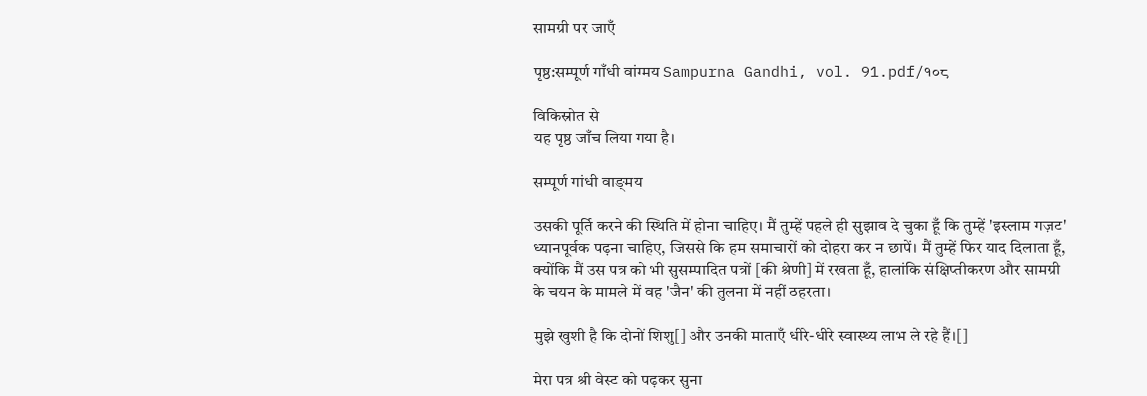सामग्री पर जाएँ

पृष्ठ:सम्पूर्ण गाँधी वांग्मय Sampurna Gandhi, vol. 91.pdf/१०८

विकिस्रोत से
यह पृष्ठ जाँच लिया गया है।

सम्पूर्ण गांधी वाङ्‌मय

उसकी पूर्ति करने की स्थिति में होना चाहिए। मैं तुम्हें पहले ही सुझाव दे चुका हूँ कि तुम्हें 'इस्लाम गज़ट' ध्यानपूर्वक पढ़ना चाहिए, जिससे कि हम समाचारों को दोहरा कर न छापें। मैं तुम्हें फिर याद दिलाता हूँ, क्योंकि मैं उस पत्र को भी सुसम्पादित पत्रों [की श्रेणी] में रखता हूँ, हालांकि संक्षिप्तीकरण और सामग्री के चयन के मामले में वह 'जैन' की तुलना में नहीं ठहरता।

मुझे खुशी है कि दोनों शिशु[] और उनकी माताएँ धीरे-धीरे स्वास्थ्य लाभ ले रहे हैं।[]

मेरा पत्र श्री वेस्ट को पढ़कर सुना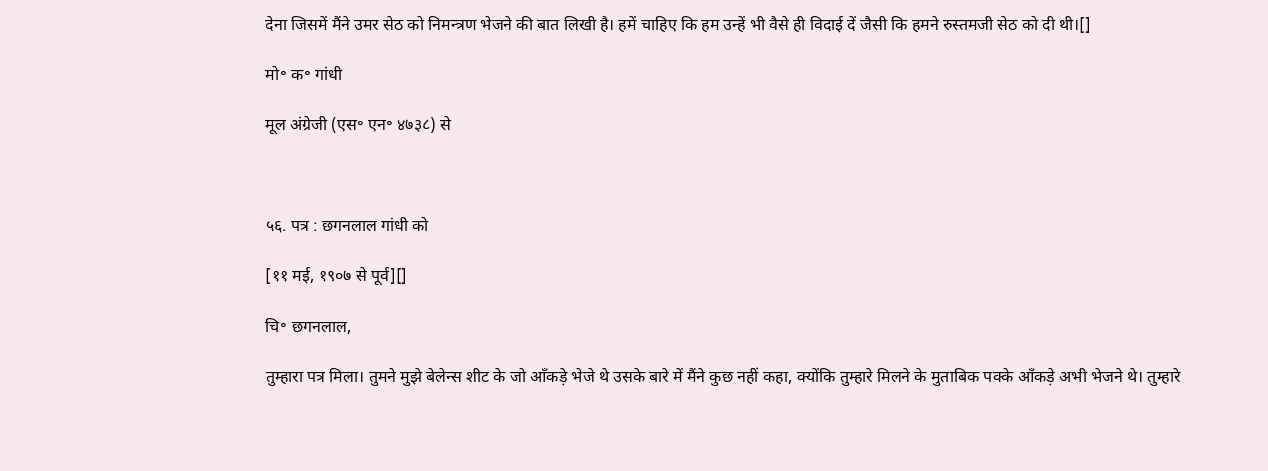देना जिसमें मैंने उमर सेठ को निमन्त्रण भेजने की बात लिखी है। हमें चाहिए कि हम उन्हें भी वैसे ही विदाई दें जैसी कि हमने रुस्तमजी सेठ को दी थी।[]

मो॰ क॰ गांधी

मूल अंग्रेजी (एस॰ एन॰ ४७३८) से



५६. पत्र : छगनलाल गांधी को

[११ मई, १९०७ से पूर्व][]

चि॰ छगनलाल,

तुम्हारा पत्र मिला। तुमने मुझे बेलेन्स शीट के जो आँकड़े भेजे थे उसके बारे में मैंने कुछ नहीं कहा, क्योंकि तुम्हारे मिलने के मुताबिक पक्के आँकड़े अभी भेजने थे। तुम्हारे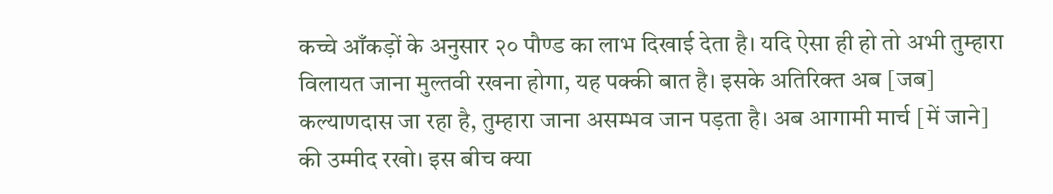कच्चे आँकड़ों के अनुसार २० पौण्ड का लाभ दिखाई देता है। यदि ऐसा ही हो तो अभी तुम्हारा विलायत जाना मुल्तवी रखना होगा, यह पक्की बात है। इसके अतिरिक्त अब [जब] कल्याणदास जा रहा है, तुम्हारा जाना असम्भव जान पड़ता है। अब आगामी मार्च [में जाने] की उम्मीद रखो। इस बीच क्या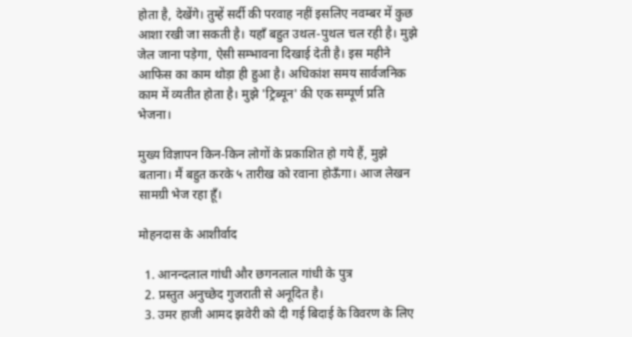होता है, देखेंगे। तुम्हें सर्दी की परवाह नहीं इसलिए नवम्बर में कुछ आशा रखी जा सकती है। यहाँ बहुत उथल-पुथल चल रही है। मुझे जेल जाना पड़ेगा, ऐसी सम्भावना दिखाई देती है। इस महीने आफिस का काम थोड़ा ही हुआ है। अधिकांश समय सार्वजनिक काम में व्यतीत होता है। मुझे 'ट्रिब्यून' की एक सम्पूर्ण प्रति भेजना।

मुख्य विज्ञापन किन-किन लोगों के प्रकाशित हो गये हैं, मुझे बताना। मैं बहुत करके ५ तारीख को रवाना होऊँगा। आज लेखन सामग्री भेज रहा हूँ।

मोहनदास के आशीर्वाद

  1. आनन्दलाल गांधी और छगनलाल गांधी के पुत्र
  2. प्रस्तुत अनुच्छेद गुजराती से अनूदित है।
  3. उमर हाजी आमद झवेरी को दी गई बिदाई के विवरण के लिए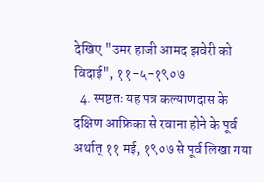देखिए "उमर हाजी आमद झवेरी को विदाई", ११-५-१९०७
  4. स्पष्टतः यह पत्र कल्याणदास के दक्षिण आफ्रिका से रवाना होने के पूर्व अर्थात् ११ मई, १९०७ से पूर्व लिखा गया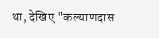था, देखिए "कल्याणदास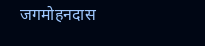जगमोहनदास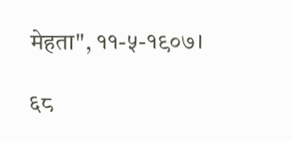मेहता", ११-५-१९०७।

६८